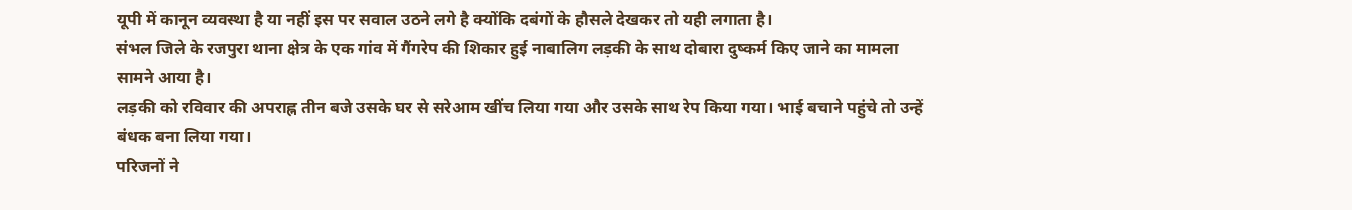यूपी में कानून व्यवस्था है या नहीं इस पर सवाल उठने लगे है क्योंकि दबंगों के हौसले देखकर तो यही लगाता है।
संभल जिले के रजपुरा थाना क्षेत्र के एक गांव में गैंगरेप की शिकार हुई नाबालिग लड़की के साथ दोबारा दुष्कर्म किए जाने का मामला सामने आया है।
लड़की को रविवार की अपराह्न तीन बजे उसके घर से सरेआम खींच लिया गया और उसके साथ रेप किया गया। भाई बचाने पहुंचे तो उन्हें बंधक बना लिया गया।
परिजनों ने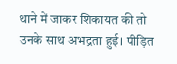थाने में जाकर शिकायत की तो उनके साथ अभद्रता हुई। पीड़ित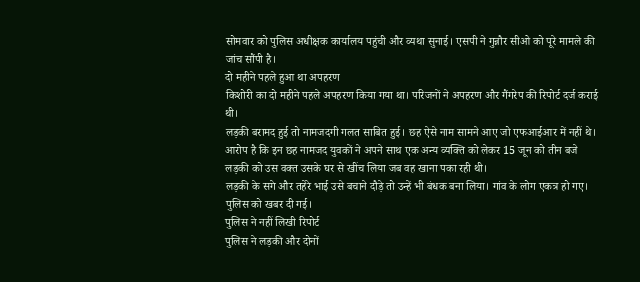सोमवार को पुलिस अधीक्षक कार्यालय पहुंची और व्यथा सुनाई। एसपी ने गुन्नौर सीओ को पूरे मामले की जांच सौंपी है।
दो महीने पहले हुआ था अपहरण
किशोरी का दो महीने पहले अपहरण किया गया था। परिजनों ने अपहरण और गैंगरेप की रिपोर्ट दर्ज कराई थी।
लड़की बरामद हुई तो नामजदगी गलत साबित हुई। छह ऐसे नाम सामने आए जो एफआईआर में नहीं थे।
आरोप है कि इन छह नामजद युवकों ने अपने साथ एक अन्य व्यक्ति को लेकर 15 जून को तीन बजे लड़की को उस वक्त उसके घर से खींच लिया जब वह खाना पका रही थी।
लड़की के सगे और तहेरे भाई उसे बचाने दौड़े तो उन्हें भी बंधक बना लिया। गांव के लोग एकत्र हो गए। पुलिस को खबर दी गई।
पुलिस ने नहीं लिखी रिपोर्ट
पुलिस ने लड़की और दोनों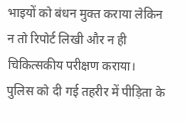भाइयों को बंधन मुक्त कराया लेकिन न तो रिपोर्ट लिखी और न ही चिकित्सकीय परीक्षण कराया।
पुलिस को दी गई तहरीर में पीड़िता के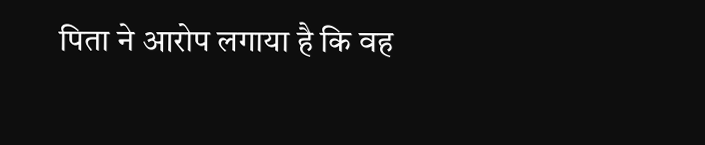पिता ने आरोप लगाया है कि वह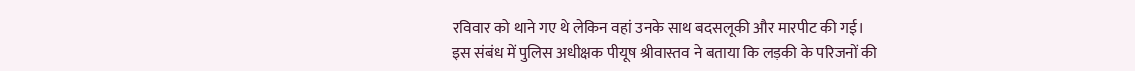रविवार को थाने गए थे लेकिन वहां उनके साथ बदसलूकी और मारपीट की गई।
इस संबंध में पुलिस अधीक्षक पीयूष श्रीवास्तव ने बताया कि लड़की के परिजनों की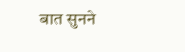बात सुनने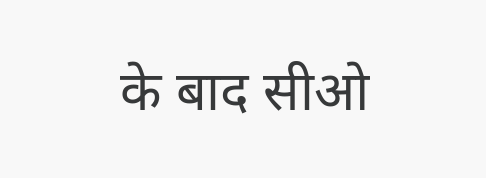के बाद सीओ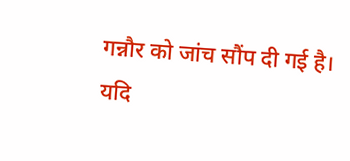गन्नौर को जांच सौंप दी गई है। यदि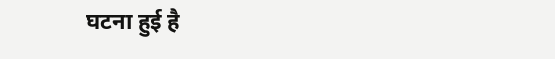घटना हुई है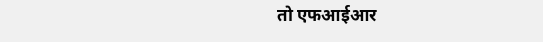तो एफआईआर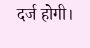दर्ज होगी।